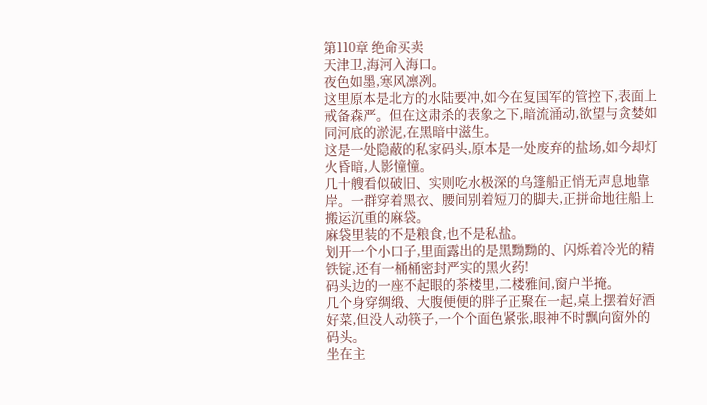第110章 绝命买卖
天津卫,海河入海口。
夜色如墨,寒风凛冽。
这里原本是北方的水陆要冲,如今在复国军的管控下,表面上戒备森严。但在这肃杀的表象之下,暗流涌动,欲望与贪婪如同河底的淤泥,在黑暗中滋生。
这是一处隐蔽的私家码头,原本是一处废弃的盐场,如今却灯火昏暗,人影憧憧。
几十艘看似破旧、实则吃水极深的乌篷船正悄无声息地靠岸。一群穿着黑衣、腰间别着短刀的脚夫,正拼命地往船上搬运沉重的麻袋。
麻袋里装的不是粮食,也不是私盐。
划开一个小口子,里面露出的是黑黝黝的、闪烁着冷光的精铁锭,还有一桶桶密封严实的黑火药!
码头边的一座不起眼的茶楼里,二楼雅间,窗户半掩。
几个身穿绸缎、大腹便便的胖子正聚在一起,桌上摆着好酒好菜,但没人动筷子,一个个面色紧张,眼神不时飘向窗外的码头。
坐在主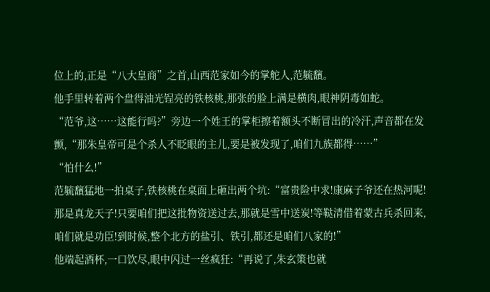位上的,正是“八大皇商”之首,山西范家如今的掌舵人,范毓馪。
他手里转着两个盘得油光锃亮的铁核桃,那张的脸上满是横肉,眼神阴毒如蛇。
“范爷,这……这能行吗?”旁边一个姓王的掌柜擦着额头不断冒出的冷汗,声音都在发颤,“那朱皇帝可是个杀人不眨眼的主儿,要是被发现了,咱们九族都得……”
“怕什么!”
范毓馪猛地一拍桌子,铁核桃在桌面上砸出两个坑:“富贵险中求!康麻子爷还在热河呢!那是真龙天子!只要咱们把这批物资送过去,那就是雪中送炭!等鞑清借着蒙古兵杀回来,咱们就是功臣!到时候,整个北方的盐引、铁引,都还是咱们八家的!”
他端起酒杯,一口饮尽,眼中闪过一丝疯狂:“再说了,朱玄策也就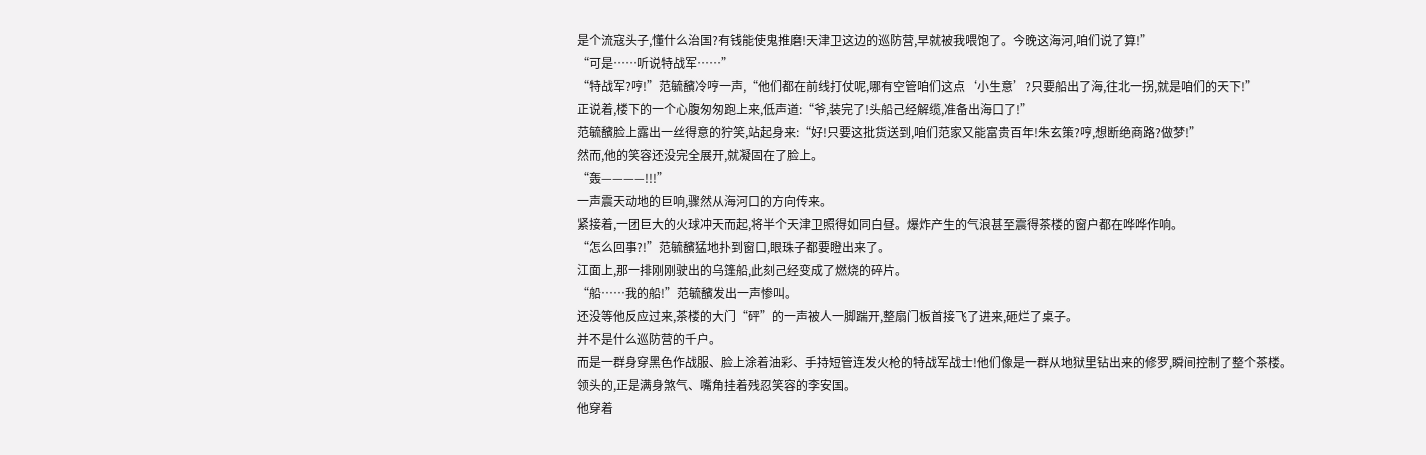是个流寇头子,懂什么治国?有钱能使鬼推磨!天津卫这边的巡防营,早就被我喂饱了。今晚这海河,咱们说了算!”
“可是……听说特战军……”
“特战军?哼!”范毓馪冷哼一声,“他们都在前线打仗呢,哪有空管咱们这点‘小生意’?只要船出了海,往北一拐,就是咱们的天下!”
正说着,楼下的一个心腹匆匆跑上来,低声道:“爷,装完了!头船己经解缆,准备出海口了!”
范毓馪脸上露出一丝得意的狞笑,站起身来:“好!只要这批货送到,咱们范家又能富贵百年!朱玄策?哼,想断绝商路?做梦!”
然而,他的笑容还没完全展开,就凝固在了脸上。
“轰————!!!”
一声震天动地的巨响,骤然从海河口的方向传来。
紧接着,一团巨大的火球冲天而起,将半个天津卫照得如同白昼。爆炸产生的气浪甚至震得茶楼的窗户都在哗哗作响。
“怎么回事?!”范毓馪猛地扑到窗口,眼珠子都要瞪出来了。
江面上,那一排刚刚驶出的乌篷船,此刻己经变成了燃烧的碎片。
“船……我的船!”范毓馪发出一声惨叫。
还没等他反应过来,茶楼的大门“砰”的一声被人一脚踹开,整扇门板首接飞了进来,砸烂了桌子。
并不是什么巡防营的千户。
而是一群身穿黑色作战服、脸上涂着油彩、手持短管连发火枪的特战军战士!他们像是一群从地狱里钻出来的修罗,瞬间控制了整个茶楼。
领头的,正是满身煞气、嘴角挂着残忍笑容的李安国。
他穿着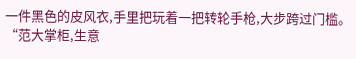一件黑色的皮风衣,手里把玩着一把转轮手枪,大步跨过门槛。
“范大掌柜,生意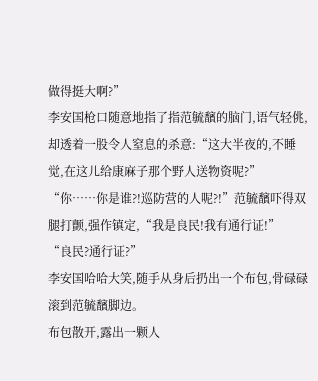做得挺大啊?”
李安国枪口随意地指了指范毓馪的脑门,语气轻佻,却透着一股令人窒息的杀意:“这大半夜的,不睡觉,在这儿给康麻子那个野人送物资呢?”
“你……你是谁?!巡防营的人呢?!”范毓馪吓得双腿打颤,强作镇定,“我是良民!我有通行证!”
“良民?通行证?”
李安国哈哈大笑,随手从身后扔出一个布包,骨碌碌滚到范毓馪脚边。
布包散开,露出一颗人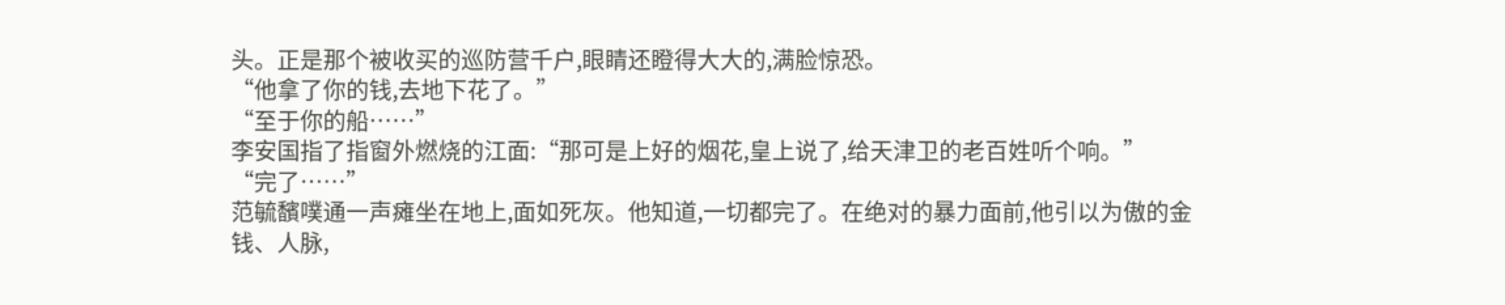头。正是那个被收买的巡防营千户,眼睛还瞪得大大的,满脸惊恐。
“他拿了你的钱,去地下花了。”
“至于你的船……”
李安国指了指窗外燃烧的江面:“那可是上好的烟花,皇上说了,给天津卫的老百姓听个响。”
“完了……”
范毓馪噗通一声瘫坐在地上,面如死灰。他知道,一切都完了。在绝对的暴力面前,他引以为傲的金钱、人脉,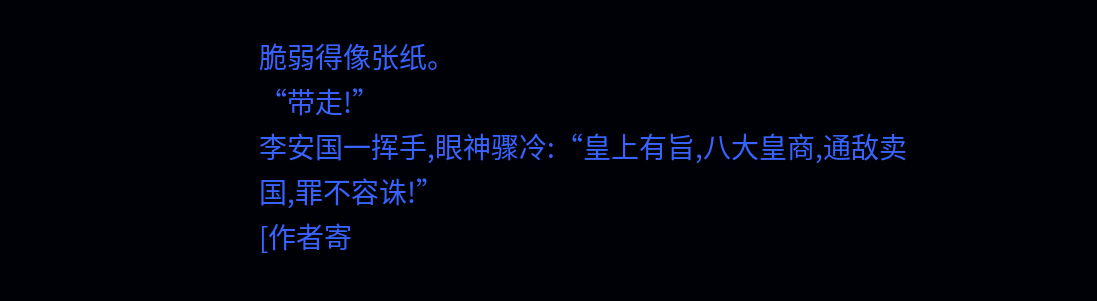脆弱得像张纸。
“带走!”
李安国一挥手,眼神骤冷:“皇上有旨,八大皇商,通敌卖国,罪不容诛!”
[作者寄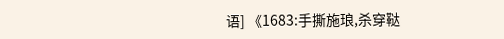语] 《1683:手撕施琅,杀穿鞑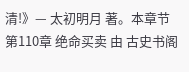清!》— 太初明月 著。本章节 第110章 绝命买卖 由 古史书阁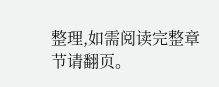整理,如需阅读完整章节请翻页。